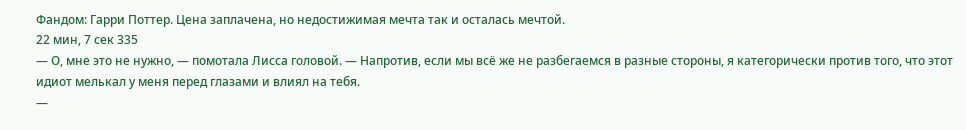Фандом: Гарри Поттер. Цена заплачена, но недостижимая мечта так и осталась мечтой.
22 мин, 7 сек 335
— О, мне это не нужно, — помотала Лисса головой. — Напротив, если мы всё же не разбегаемся в разные стороны, я категорически против того, что этот идиот мелькал у меня перед глазами и влиял на тебя.
—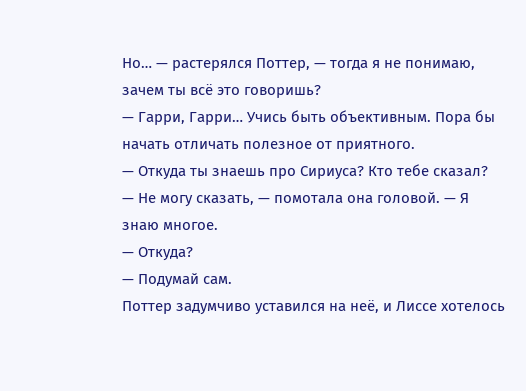Но… — растерялся Поттер, — тогда я не понимаю, зачем ты всё это говоришь?
— Гарри, Гарри… Учись быть объективным. Пора бы начать отличать полезное от приятного.
— Откуда ты знаешь про Сириуса? Кто тебе сказал?
— Не могу сказать, — помотала она головой. — Я знаю многое.
— Откуда?
— Подумай сам.
Поттер задумчиво уставился на неё, и Лиссе хотелось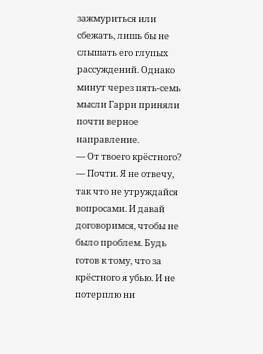зажмуриться или сбежать, лишь бы не слышать его глупых рассуждений. Однако минут через пять-семь мысли Гарри приняли почти верное направление.
— От твоего крёстного?
— Почти. Я не отвечу, так что не утруждайся вопросами. И давай договоримся, чтобы не было проблем. Будь готов к тому, что за крёстного я убью. И не потерплю ни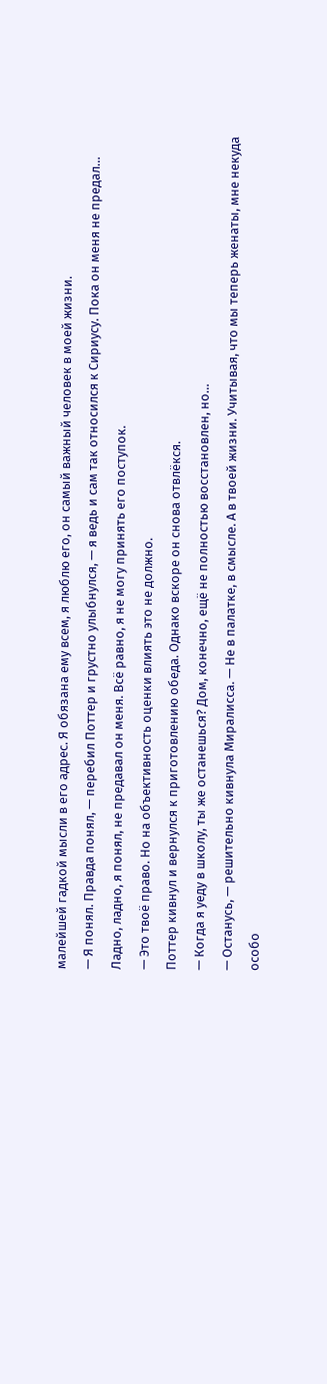малейшей гадкой мысли в его адрес. Я обязана ему всем, я люблю его, он самый важный человек в моей жизни.
— Я понял. Правда понял, — перебил Поттер и грустно улыбнулся, — я ведь и сам так относился к Сириусу. Пока он меня не предал… Ладно, ладно, я понял, не предавал он меня. Всё равно, я не могу принять его поступок.
— Это твоё право. Но на объективность оценки влиять это не должно.
Поттер кивнул и вернулся к приготовлению обеда. Однако вскоре он снова отвлёкся.
— Когда я уеду в школу, ты же останешься? Дом, конечно, ещё не полностью восстановлен, но…
— Останусь, — решительно кивнула Миралисса. — Не в палатке, в смысле. А в твоей жизни. Учитывая, что мы теперь женаты, мне некуда особо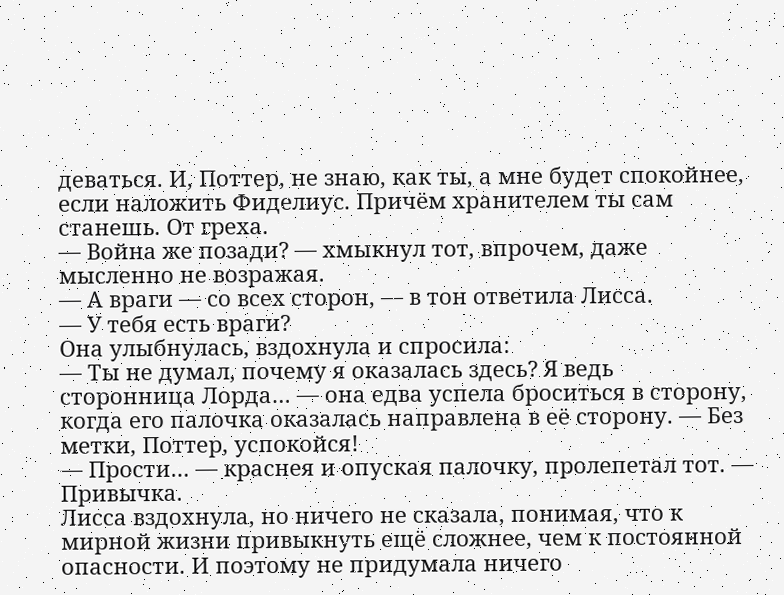деваться. И, Поттер, не знаю, как ты, а мне будет спокойнее, если наложить Фиделиус. Причём хранителем ты сам станешь. От греха.
— Война же позади? — хмыкнул тот, впрочем, даже мысленно не возражая.
— А враги — со всех сторон, — в тон ответила Лисса.
— У тебя есть враги?
Она улыбнулась, вздохнула и спросила:
— Ты не думал, почему я оказалась здесь? Я ведь сторонница Лорда… — она едва успела броситься в сторону, когда его палочка оказалась направлена в её сторону. — Без метки, Поттер, успокойся!
— Прости… — краснея и опуская палочку, пролепетал тот. — Привычка.
Лисса вздохнула, но ничего не сказала, понимая, что к мирной жизни привыкнуть ещё сложнее, чем к постоянной опасности. И поэтому не придумала ничего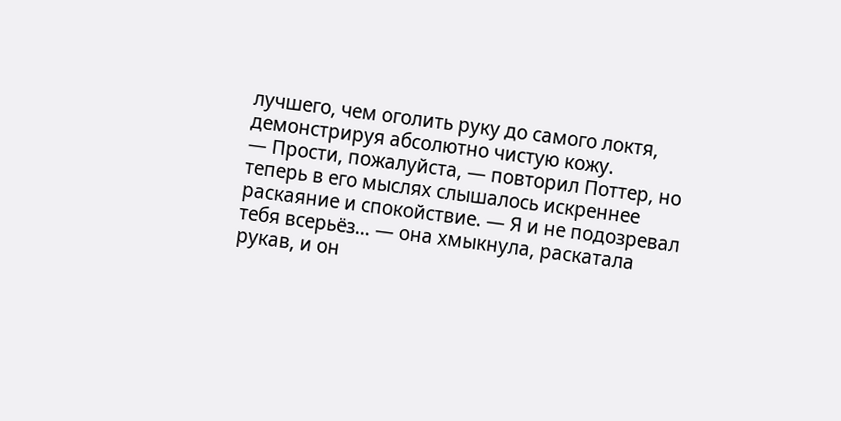лучшего, чем оголить руку до самого локтя, демонстрируя абсолютно чистую кожу.
— Прости, пожалуйста, — повторил Поттер, но теперь в его мыслях слышалось искреннее раскаяние и спокойствие. — Я и не подозревал тебя всерьёз… — она хмыкнула, раскатала рукав, и он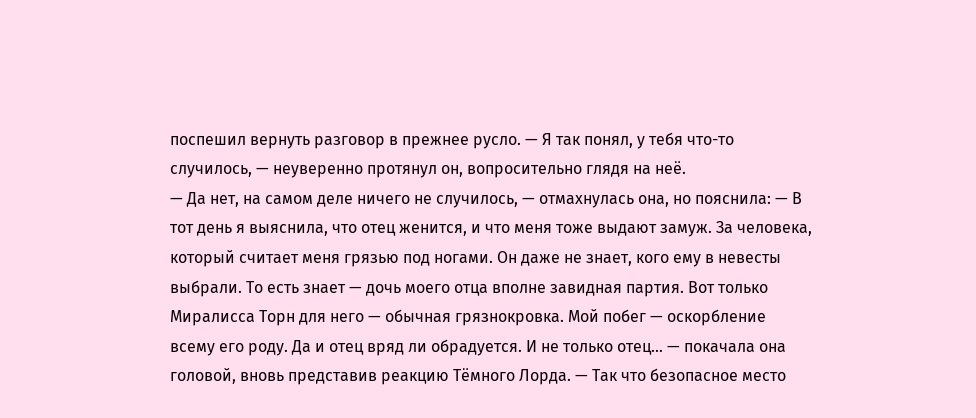поспешил вернуть разговор в прежнее русло. — Я так понял, у тебя что-то случилось, — неуверенно протянул он, вопросительно глядя на неё.
— Да нет, на самом деле ничего не случилось, — отмахнулась она, но пояснила: — В тот день я выяснила, что отец женится, и что меня тоже выдают замуж. За человека, который считает меня грязью под ногами. Он даже не знает, кого ему в невесты выбрали. То есть знает — дочь моего отца вполне завидная партия. Вот только Миралисса Торн для него — обычная грязнокровка. Мой побег — оскорбление всему его роду. Да и отец вряд ли обрадуется. И не только отец… — покачала она головой, вновь представив реакцию Тёмного Лорда. — Так что безопасное место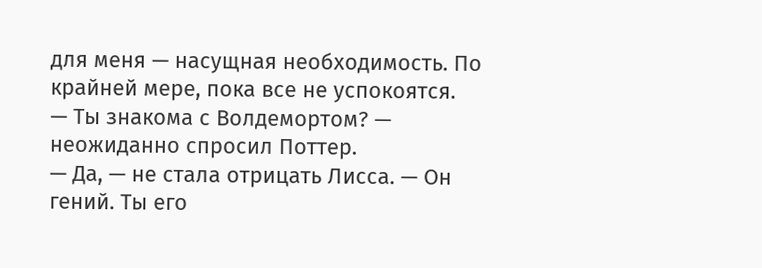для меня — насущная необходимость. По крайней мере, пока все не успокоятся.
— Ты знакома с Волдемортом? — неожиданно спросил Поттер.
— Да, — не стала отрицать Лисса. — Он гений. Ты его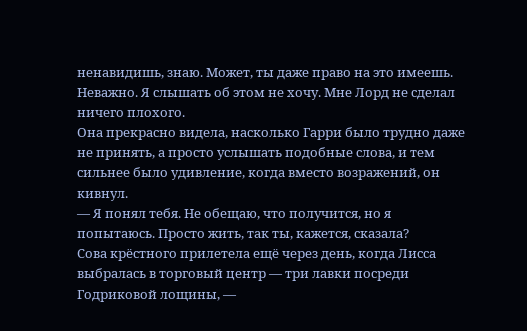ненавидишь, знаю. Может, ты даже право на это имеешь. Неважно. Я слышать об этом не хочу. Мне Лорд не сделал ничего плохого.
Она прекрасно видела, насколько Гарри было трудно даже не принять, а просто услышать подобные слова, и тем сильнее было удивление, когда вместо возражений, он кивнул.
— Я понял тебя. Не обещаю, что получится, но я попытаюсь. Просто жить, так ты, кажется, сказала?
Сова крёстного прилетела ещё через день, когда Лисса выбралась в торговый центр — три лавки посреди Годриковой лощины, —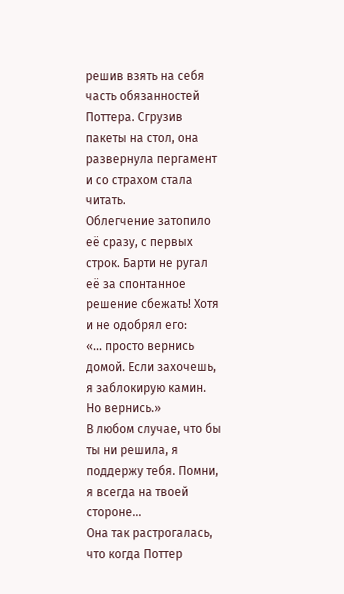решив взять на себя часть обязанностей Поттера. Сгрузив пакеты на стол, она развернула пергамент и со страхом стала читать.
Облегчение затопило её сразу, с первых строк. Барти не ругал её за спонтанное решение сбежать! Хотя и не одобрял его:
«… просто вернись домой. Если захочешь, я заблокирую камин. Но вернись.»
В любом случае, что бы ты ни решила, я поддержу тебя. Помни, я всегда на твоей стороне…
Она так растрогалась, что когда Поттер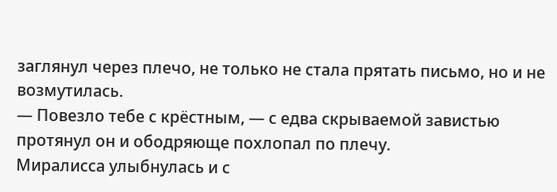заглянул через плечо, не только не стала прятать письмо, но и не возмутилась.
— Повезло тебе с крёстным, — с едва скрываемой завистью протянул он и ободряюще похлопал по плечу.
Миралисса улыбнулась и с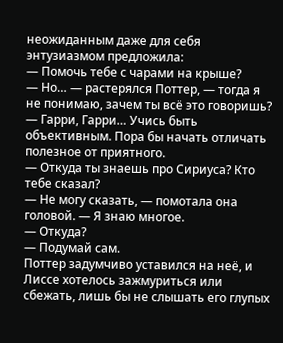неожиданным даже для себя энтузиазмом предложила:
— Помочь тебе с чарами на крыше?
— Но… — растерялся Поттер, — тогда я не понимаю, зачем ты всё это говоришь?
— Гарри, Гарри… Учись быть объективным. Пора бы начать отличать полезное от приятного.
— Откуда ты знаешь про Сириуса? Кто тебе сказал?
— Не могу сказать, — помотала она головой. — Я знаю многое.
— Откуда?
— Подумай сам.
Поттер задумчиво уставился на неё, и Лиссе хотелось зажмуриться или сбежать, лишь бы не слышать его глупых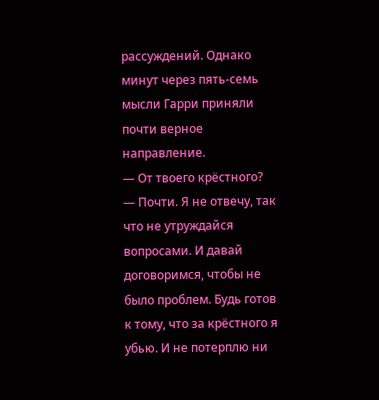рассуждений. Однако минут через пять-семь мысли Гарри приняли почти верное направление.
— От твоего крёстного?
— Почти. Я не отвечу, так что не утруждайся вопросами. И давай договоримся, чтобы не было проблем. Будь готов к тому, что за крёстного я убью. И не потерплю ни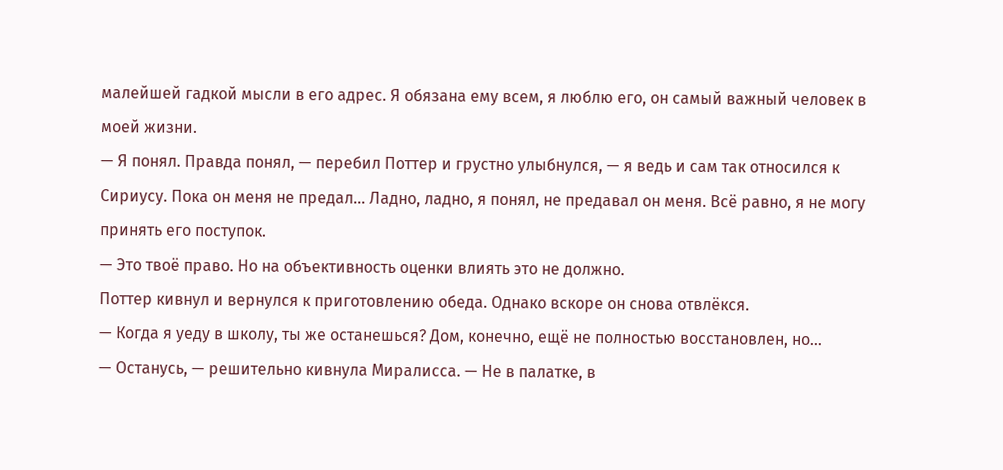малейшей гадкой мысли в его адрес. Я обязана ему всем, я люблю его, он самый важный человек в моей жизни.
— Я понял. Правда понял, — перебил Поттер и грустно улыбнулся, — я ведь и сам так относился к Сириусу. Пока он меня не предал… Ладно, ладно, я понял, не предавал он меня. Всё равно, я не могу принять его поступок.
— Это твоё право. Но на объективность оценки влиять это не должно.
Поттер кивнул и вернулся к приготовлению обеда. Однако вскоре он снова отвлёкся.
— Когда я уеду в школу, ты же останешься? Дом, конечно, ещё не полностью восстановлен, но…
— Останусь, — решительно кивнула Миралисса. — Не в палатке, в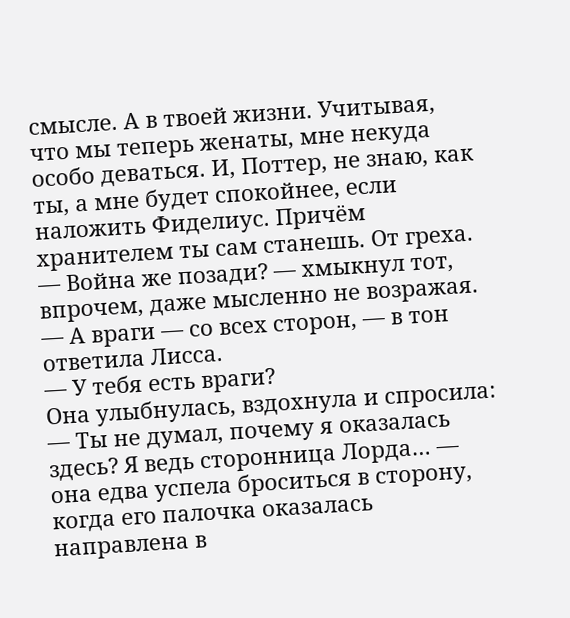смысле. А в твоей жизни. Учитывая, что мы теперь женаты, мне некуда особо деваться. И, Поттер, не знаю, как ты, а мне будет спокойнее, если наложить Фиделиус. Причём хранителем ты сам станешь. От греха.
— Война же позади? — хмыкнул тот, впрочем, даже мысленно не возражая.
— А враги — со всех сторон, — в тон ответила Лисса.
— У тебя есть враги?
Она улыбнулась, вздохнула и спросила:
— Ты не думал, почему я оказалась здесь? Я ведь сторонница Лорда… — она едва успела броситься в сторону, когда его палочка оказалась направлена в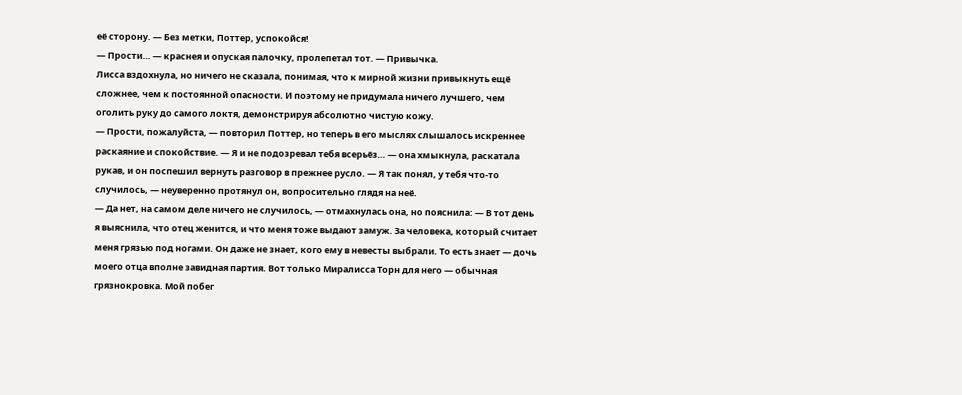её сторону. — Без метки, Поттер, успокойся!
— Прости… — краснея и опуская палочку, пролепетал тот. — Привычка.
Лисса вздохнула, но ничего не сказала, понимая, что к мирной жизни привыкнуть ещё сложнее, чем к постоянной опасности. И поэтому не придумала ничего лучшего, чем оголить руку до самого локтя, демонстрируя абсолютно чистую кожу.
— Прости, пожалуйста, — повторил Поттер, но теперь в его мыслях слышалось искреннее раскаяние и спокойствие. — Я и не подозревал тебя всерьёз… — она хмыкнула, раскатала рукав, и он поспешил вернуть разговор в прежнее русло. — Я так понял, у тебя что-то случилось, — неуверенно протянул он, вопросительно глядя на неё.
— Да нет, на самом деле ничего не случилось, — отмахнулась она, но пояснила: — В тот день я выяснила, что отец женится, и что меня тоже выдают замуж. За человека, который считает меня грязью под ногами. Он даже не знает, кого ему в невесты выбрали. То есть знает — дочь моего отца вполне завидная партия. Вот только Миралисса Торн для него — обычная грязнокровка. Мой побег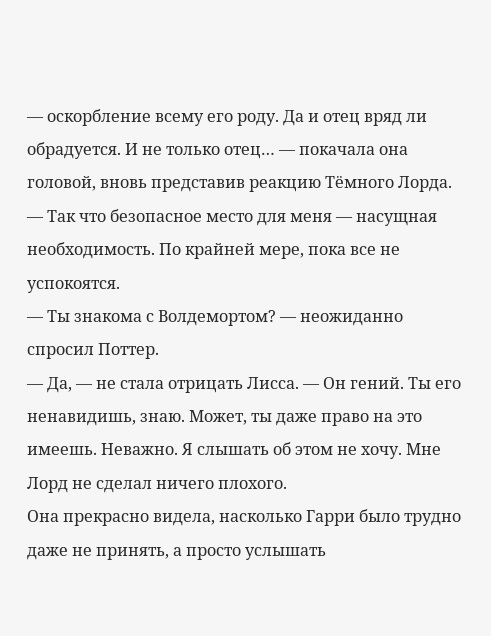— оскорбление всему его роду. Да и отец вряд ли обрадуется. И не только отец… — покачала она головой, вновь представив реакцию Тёмного Лорда. — Так что безопасное место для меня — насущная необходимость. По крайней мере, пока все не успокоятся.
— Ты знакома с Волдемортом? — неожиданно спросил Поттер.
— Да, — не стала отрицать Лисса. — Он гений. Ты его ненавидишь, знаю. Может, ты даже право на это имеешь. Неважно. Я слышать об этом не хочу. Мне Лорд не сделал ничего плохого.
Она прекрасно видела, насколько Гарри было трудно даже не принять, а просто услышать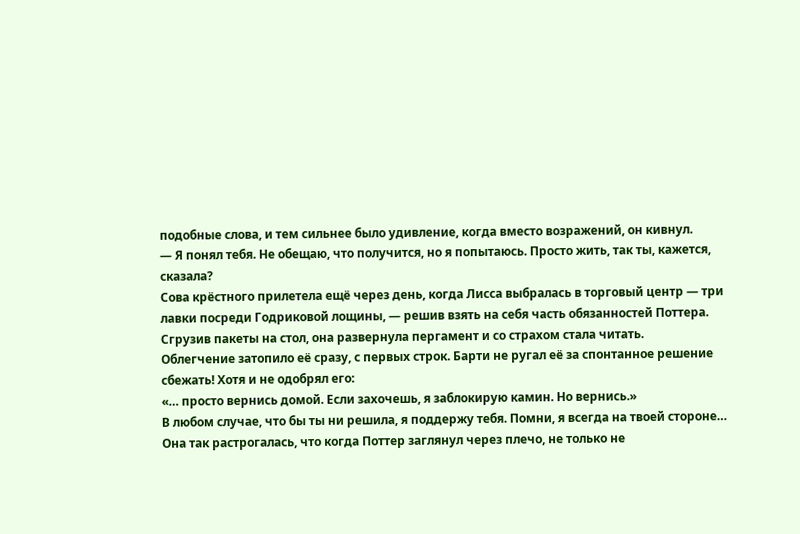подобные слова, и тем сильнее было удивление, когда вместо возражений, он кивнул.
— Я понял тебя. Не обещаю, что получится, но я попытаюсь. Просто жить, так ты, кажется, сказала?
Сова крёстного прилетела ещё через день, когда Лисса выбралась в торговый центр — три лавки посреди Годриковой лощины, — решив взять на себя часть обязанностей Поттера. Сгрузив пакеты на стол, она развернула пергамент и со страхом стала читать.
Облегчение затопило её сразу, с первых строк. Барти не ругал её за спонтанное решение сбежать! Хотя и не одобрял его:
«… просто вернись домой. Если захочешь, я заблокирую камин. Но вернись.»
В любом случае, что бы ты ни решила, я поддержу тебя. Помни, я всегда на твоей стороне…
Она так растрогалась, что когда Поттер заглянул через плечо, не только не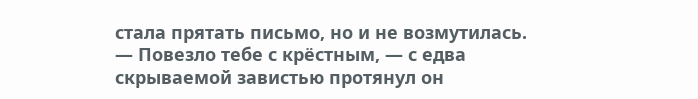стала прятать письмо, но и не возмутилась.
— Повезло тебе с крёстным, — с едва скрываемой завистью протянул он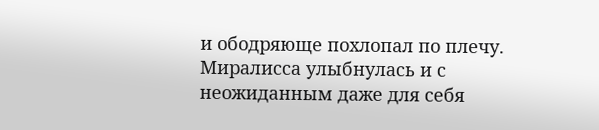и ободряюще похлопал по плечу.
Миралисса улыбнулась и с неожиданным даже для себя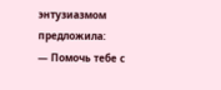энтузиазмом предложила:
— Помочь тебе с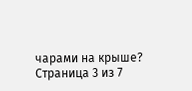чарами на крыше?
Страница 3 из 7